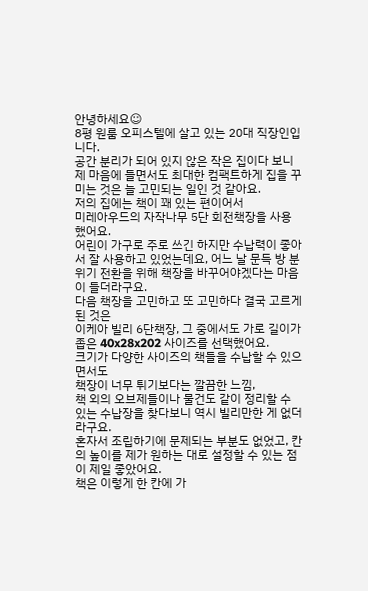안녕하세요☺
8평 원룸 오피스텔에 살고 있는 20대 직장인입니다.
공간 분리가 되어 있지 않은 작은 집이다 보니
제 마음에 들면서도 최대한 컴팩트하게 집을 꾸미는 것은 늘 고민되는 일인 것 같아요.
저의 집에는 책이 꽤 있는 편이어서
미레아우드의 자작나무 5단 회전책장을 사용했어요.
어린이 가구로 주로 쓰긴 하지만 수납력이 좋아서 잘 사용하고 있었는데요, 어느 날 문득 방 분위기 전환을 위해 책장을 바꾸어야겠다는 마음이 들더라구요.
다음 책장을 고민하고 또 고민하다 결국 고르게 된 것은
이케아 빌리 6단책장, 그 중에서도 가로 길이가 좁은 40x28x202 사이즈를 선택했어요.
크기가 다양한 사이즈의 책들을 수납할 수 있으면서도
책장이 너무 튀기보다는 깔끔한 느낌,
책 외의 오브제들이나 물건도 같이 정리할 수 있는 수납장을 찾다보니 역시 빌리만한 게 없더라구요.
혼자서 조립하기에 문제되는 부분도 없었고, 칸의 높이를 제가 원하는 대로 설정할 수 있는 점이 제일 좋았어요.
책은 이렇게 한 칸에 가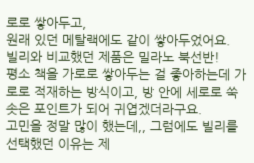로로 쌓아두고,
원래 있던 메탈랙에도 같이 쌓아두었어요.
빌리와 비교했던 제품은 밀라노 북선반!
평소 책을 가로로 쌓아두는 걸 좋아하는데 가로로 적재하는 방식이고, 방 안에 세로로 쑥 솟은 포인트가 되어 귀엽겠더라구요.
고민을 정말 많이 했는데,, 그럼에도 빌리를 선택했던 이유는 제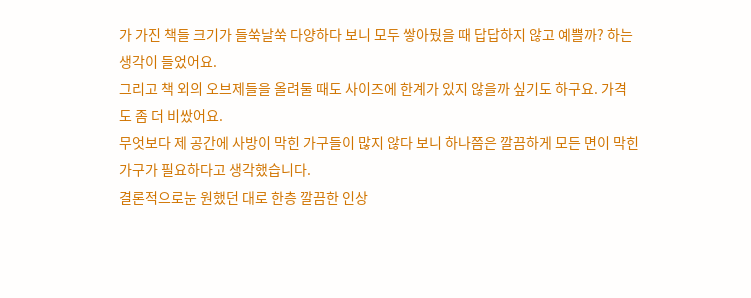가 가진 책들 크기가 들쑥날쑥 다양하다 보니 모두 쌓아뒀을 때 답답하지 않고 예쁠까? 하는 생각이 들었어요.
그리고 책 외의 오브제들을 올려둘 때도 사이즈에 한계가 있지 않을까 싶기도 하구요. 가격도 좀 더 비쌌어요.
무엇보다 제 공간에 사방이 막힌 가구들이 많지 않다 보니 하나쯤은 깔끔하게 모든 면이 막힌 가구가 필요하다고 생각했습니다.
결론적으로눈 원했던 대로 한층 깔끔한 인상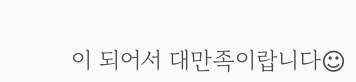이 되어서 대만족이랍니다☺